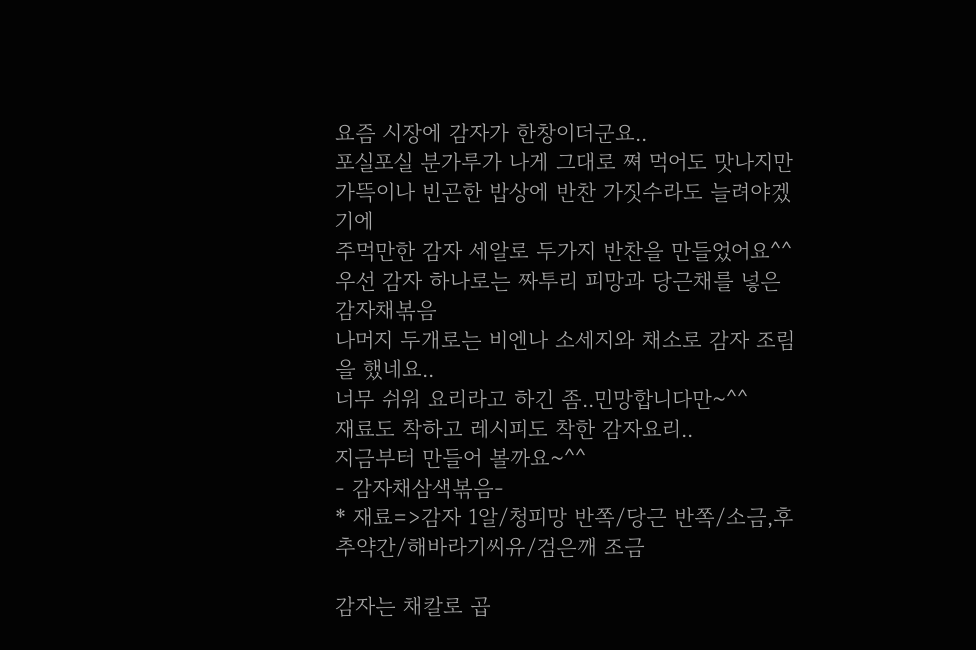요즘 시장에 감자가 한창이더군요..
포실포실 분가루가 나게 그대로 쪄 먹어도 맛나지만
가뜩이나 빈곤한 밥상에 반찬 가짓수라도 늘려야겠기에
주먹만한 감자 세알로 두가지 반찬을 만들었어요^^
우선 감자 하나로는 짜투리 피망과 당근채를 넣은 감자채볶음
나머지 두개로는 비엔나 소세지와 채소로 감자 조림을 했네요..
너무 쉬워 요리라고 하긴 좀..민망합니다만~^^
재료도 착하고 레시피도 착한 감자요리..
지금부터 만들어 볼까요~^^
- 감자채삼색볶음-
* 재료=>감자 1알/청피망 반쪽/당근 반쪽/소금,후추약간/해바라기씨유/검은깨 조금

감자는 채칼로 곱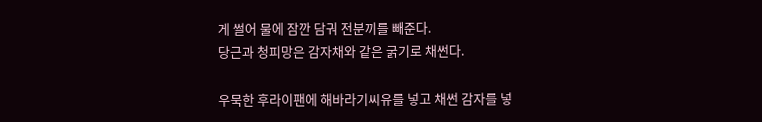게 썰어 물에 잠깐 담궈 전분끼를 빼준다.
당근과 청피망은 감자채와 같은 굵기로 채썬다.

우묵한 후라이팬에 해바라기씨유를 넣고 채썬 감자를 넣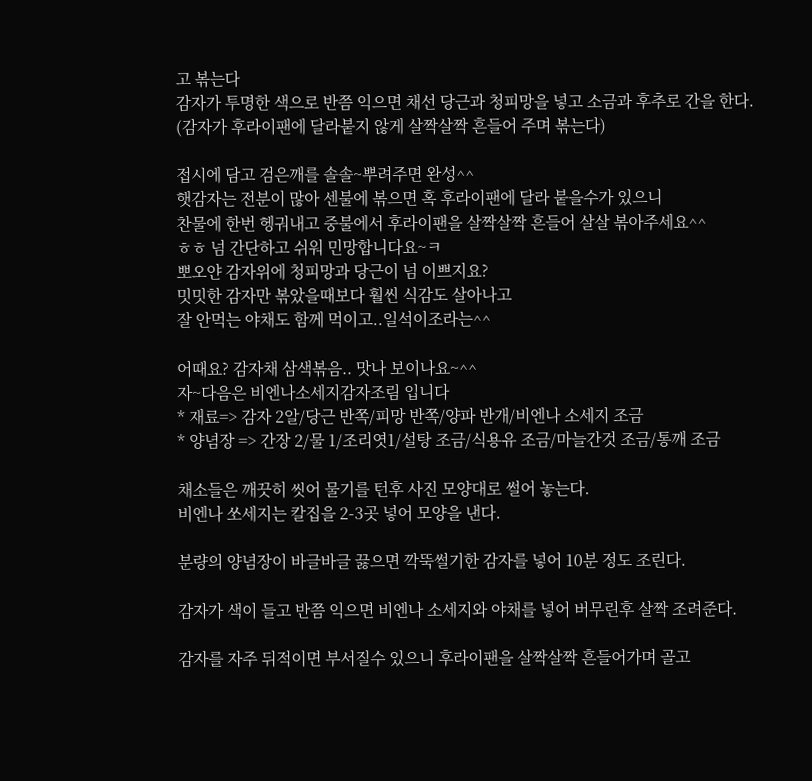고 볶는다
감자가 투명한 색으로 반쯤 익으면 채선 당근과 청피망을 넣고 소금과 후추로 간을 한다.
(감자가 후라이팬에 달라붙지 않게 살짝살짝 흔들어 주며 볶는다)

접시에 담고 검은깨를 솔솔~뿌려주면 완성^^
햇감자는 전분이 많아 센불에 볶으면 혹 후라이팬에 달라 붙을수가 있으니
찬물에 한번 헹궈내고 중불에서 후라이팬을 살짝살짝 흔들어 살살 볶아주세요^^
ㅎㅎ 넘 간단하고 쉬워 민망합니다요~ㅋ
뽀오얀 감자위에 청피망과 당근이 넘 이쁘지요?
밋밋한 감자만 볶았을때보다 훨씬 식감도 살아나고
잘 안먹는 야채도 함께 먹이고..일석이조라는^^

어때요? 감자채 삼색볶음.. 맛나 보이나요~^^
자~다음은 비엔나소세지감자조림 입니다
* 재료=> 감자 2알/당근 반쪽/피망 반쪽/양파 반개/비엔나 소세지 조금
* 양념장 => 간장 2/물 1/조리엿1/설탕 조금/식용유 조금/마늘간것 조금/통깨 조금

채소들은 깨끗히 씻어 물기를 턴후 사진 모양대로 썰어 놓는다.
비엔나 쏘세지는 칼집을 2-3곳 넣어 모양을 낸다.

분량의 양념장이 바글바글 끓으면 깍뚝썰기한 감자를 넣어 10분 정도 조린다.

감자가 색이 들고 반쯤 익으면 비엔나 소세지와 야채를 넣어 버무린후 살짝 조려준다.

감자를 자주 뒤적이면 부서질수 있으니 후라이팬을 살짝살짝 흔들어가며 골고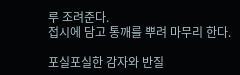루 조려준다.
접시에 담고 통깨를 뿌려 마무리 한다.

포실포실한 감자와 반질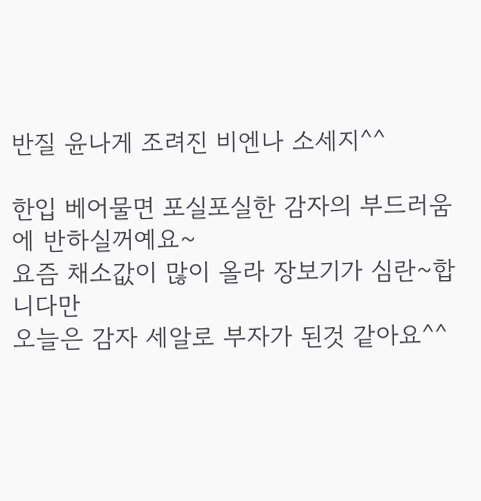반질 윤나게 조려진 비엔나 소세지^^

한입 베어물면 포실포실한 감자의 부드러움에 반하실꺼예요~
요즘 채소값이 많이 올라 장보기가 심란~합니다만
오늘은 감자 세알로 부자가 된것 같아요^^